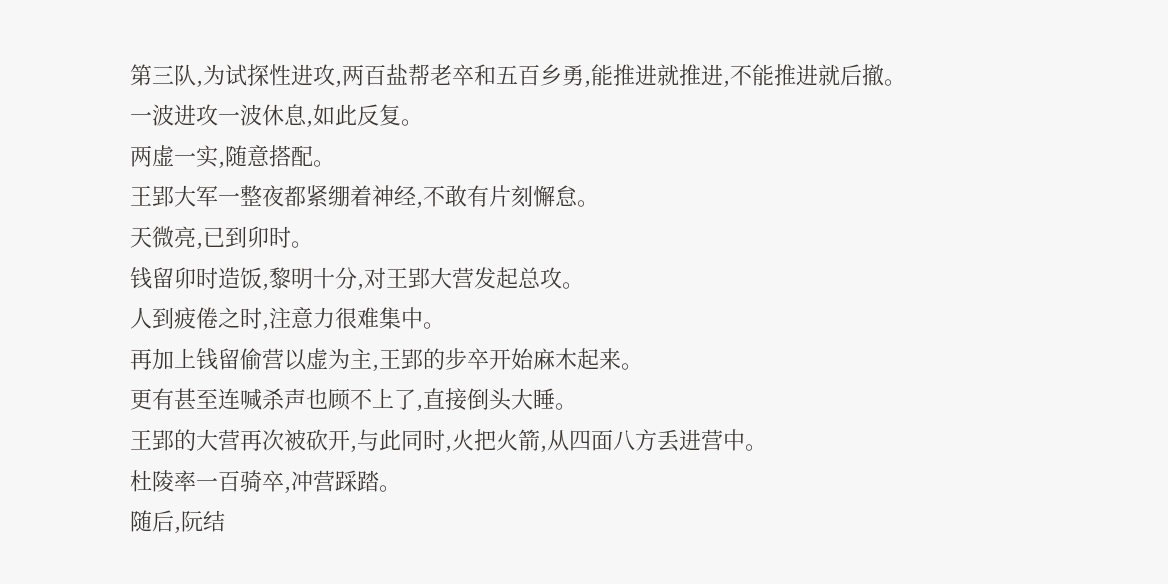第三队,为试探性进攻,两百盐帮老卒和五百乡勇,能推进就推进,不能推进就后撤。
一波进攻一波休息,如此反复。
两虚一实,随意搭配。
王郢大军一整夜都紧绷着神经,不敢有片刻懈怠。
天微亮,已到卯时。
钱留卯时造饭,黎明十分,对王郢大营发起总攻。
人到疲倦之时,注意力很难集中。
再加上钱留偷营以虚为主,王郢的步卒开始麻木起来。
更有甚至连喊杀声也顾不上了,直接倒头大睡。
王郢的大营再次被砍开,与此同时,火把火箭,从四面八方丢进营中。
杜陵率一百骑卒,冲营踩踏。
随后,阮结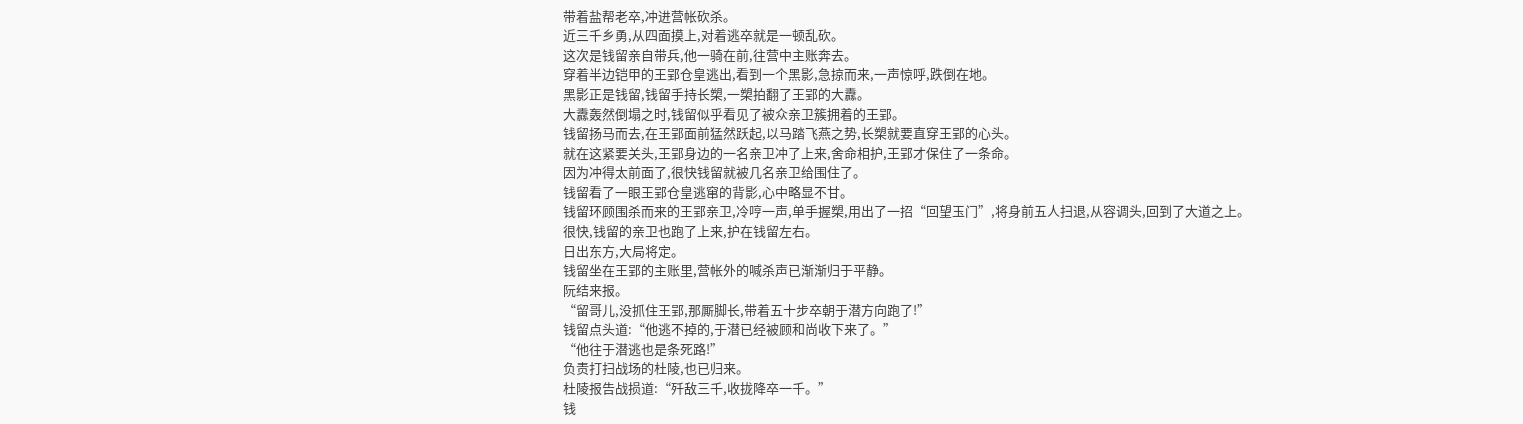带着盐帮老卒,冲进营帐砍杀。
近三千乡勇,从四面摸上,对着逃卒就是一顿乱砍。
这次是钱留亲自带兵,他一骑在前,往营中主账奔去。
穿着半边铠甲的王郢仓皇逃出,看到一个黑影,急掠而来,一声惊呼,跌倒在地。
黑影正是钱留,钱留手持长槊,一槊拍翻了王郢的大纛。
大纛轰然倒塌之时,钱留似乎看见了被众亲卫簇拥着的王郢。
钱留扬马而去,在王郢面前猛然跃起,以马踏飞燕之势,长槊就要直穿王郢的心头。
就在这紧要关头,王郢身边的一名亲卫冲了上来,舍命相护,王郢才保住了一条命。
因为冲得太前面了,很快钱留就被几名亲卫给围住了。
钱留看了一眼王郢仓皇逃窜的背影,心中略显不甘。
钱留环顾围杀而来的王郢亲卫,冷哼一声,单手握槊,用出了一招“回望玉门”,将身前五人扫退,从容调头,回到了大道之上。
很快,钱留的亲卫也跑了上来,护在钱留左右。
日出东方,大局将定。
钱留坐在王郢的主账里,营帐外的喊杀声已渐渐归于平静。
阮结来报。
“留哥儿,没抓住王郢,那厮脚长,带着五十步卒朝于潜方向跑了!”
钱留点头道:“他逃不掉的,于潜已经被顾和尚收下来了。”
“他往于潜逃也是条死路!”
负责打扫战场的杜陵,也已归来。
杜陵报告战损道:“歼敌三千,收拢降卒一千。”
钱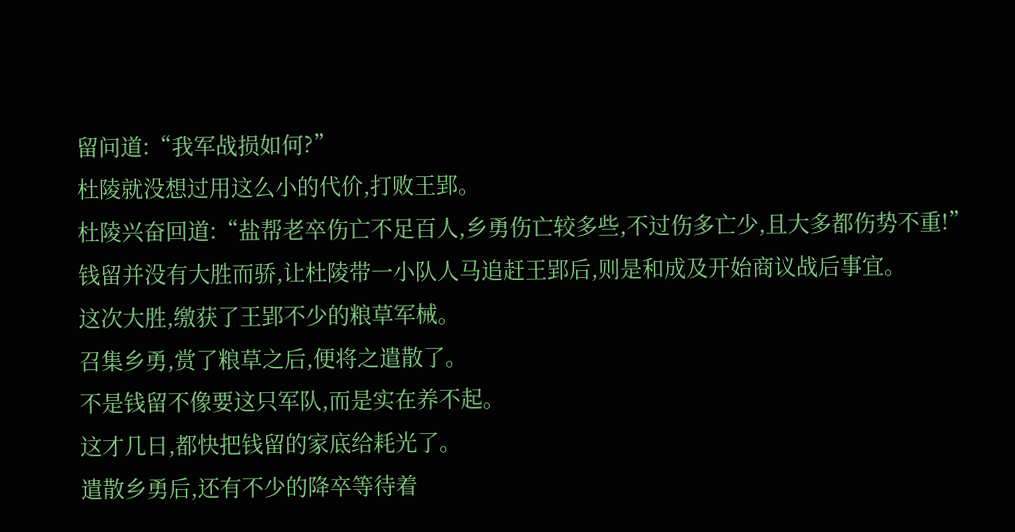留问道:“我军战损如何?”
杜陵就没想过用这么小的代价,打败王郢。
杜陵兴奋回道:“盐帮老卒伤亡不足百人,乡勇伤亡较多些,不过伤多亡少,且大多都伤势不重!”
钱留并没有大胜而骄,让杜陵带一小队人马追赶王郢后,则是和成及开始商议战后事宜。
这次大胜,缴获了王郢不少的粮草军械。
召集乡勇,赏了粮草之后,便将之遣散了。
不是钱留不像要这只军队,而是实在养不起。
这才几日,都快把钱留的家底给耗光了。
遣散乡勇后,还有不少的降卒等待着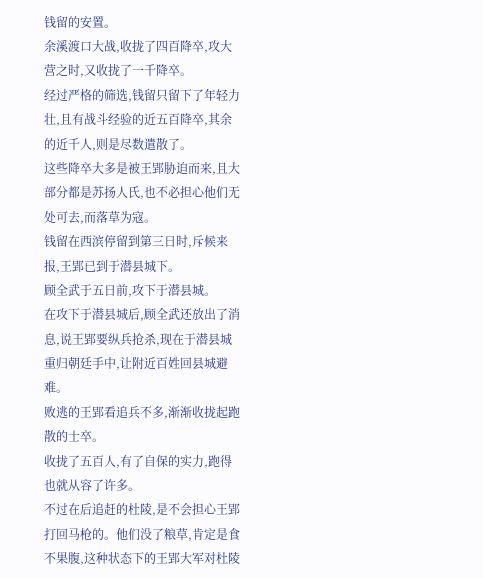钱留的安置。
余溪渡口大战,收拢了四百降卒,攻大营之时,又收拢了一千降卒。
经过严格的筛选,钱留只留下了年轻力壮,且有战斗经验的近五百降卒,其余的近千人,则是尽数遣散了。
这些降卒大多是被王郢胁迫而来,且大部分都是苏扬人氏,也不必担心他们无处可去,而落草为寇。
钱留在西滨停留到第三日时,斥候来报,王郢已到于潜县城下。
顾全武于五日前,攻下于潜县城。
在攻下于潜县城后,顾全武还放出了消息,说王郢要纵兵抢杀,现在于潜县城重归朝廷手中,让附近百姓回县城避难。
败逃的王郢看追兵不多,渐渐收拢起跑散的士卒。
收拢了五百人,有了自保的实力,跑得也就从容了许多。
不过在后追赶的杜陵,是不会担心王郢打回马枪的。他们没了粮草,肯定是食不果腹,这种状态下的王郢大军对杜陵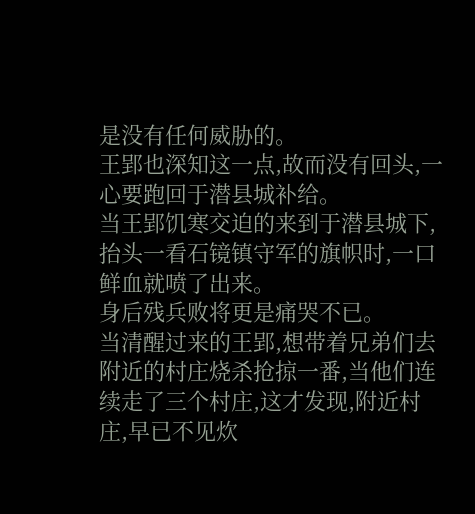是没有任何威胁的。
王郢也深知这一点,故而没有回头,一心要跑回于潜县城补给。
当王郢饥寒交迫的来到于潜县城下,抬头一看石镜镇守军的旗帜时,一口鲜血就喷了出来。
身后残兵败将更是痛哭不已。
当清醒过来的王郢,想带着兄弟们去附近的村庄烧杀抢掠一番,当他们连续走了三个村庄,这才发现,附近村庄,早已不见炊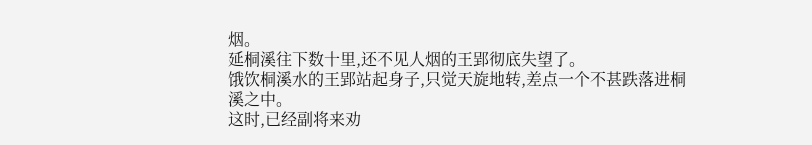烟。
延桐溪往下数十里,还不见人烟的王郢彻底失望了。
饿饮桐溪水的王郢站起身子,只觉天旋地转,差点一个不甚跌落进桐溪之中。
这时,已经副将来劝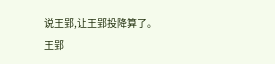说王郢,让王郢投降算了。
王郢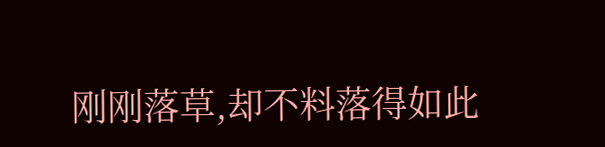刚刚落草,却不料落得如此